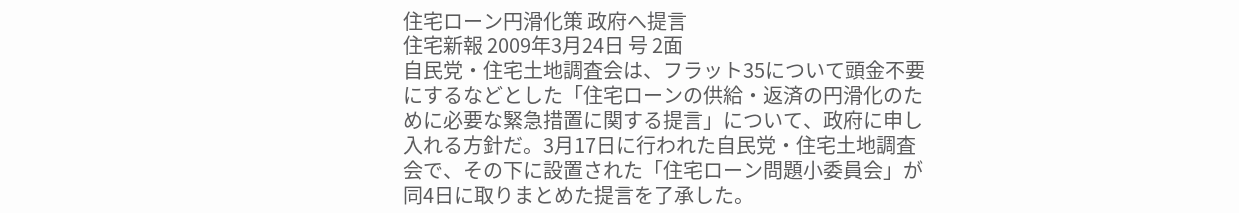住宅ローン円滑化策 政府へ提言
住宅新報 2009年3月24日 号 2面
自民党・住宅土地調査会は、フラット35について頭金不要にするなどとした「住宅ローンの供給・返済の円滑化のために必要な緊急措置に関する提言」について、政府に申し入れる方針だ。3月17日に行われた自民党・住宅土地調査会で、その下に設置された「住宅ローン問題小委員会」が同4日に取りまとめた提言を了承した。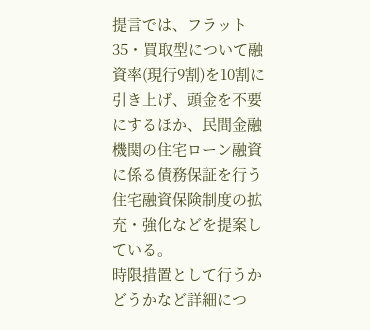提言では、フラット35・買取型について融資率(現行9割)を10割に引き上げ、頭金を不要にするほか、民間金融機関の住宅ローン融資に係る債務保証を行う住宅融資保険制度の拡充・強化などを提案している。
時限措置として行うかどうかなど詳細につ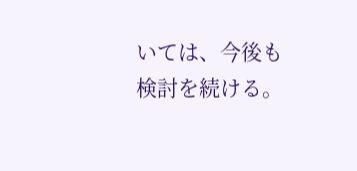いては、今後も検討を続ける。